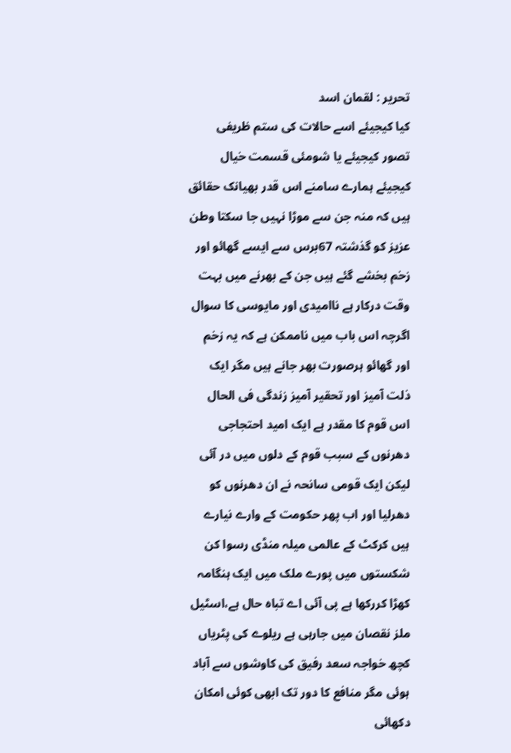تحریر : لقمان اسد
کیا کیجیئے اسے حالات کی ستم ظریفی تصور کیجیئے یا شومئی قسمت خیال کیجیئے ہمارے سامنے اس قدر بھیانک حقائق ہیں کہ منہ جن سے موڑا نہیں جا سکتا وطن عزیز کو گذشتہ 67برس سے ایسے گھائو اور زخم بخشے گئے ہیں جن کے بھرنے میں بہت وقت درکار ہے ناامیدی اور مایوسی کا سوال اگرچہ اس باب میں ناممکن ہے کہ یہ زخم اور گھائو ہرصورت بھر جانے ہیں مگر ایک ذلت آمیز اور تحقیر آمیز زندگی فی الحال اس قوم کا مقدر ہے ایک امید احتجاجی دھرنوں کے سبب قوم کے دلوں میں در آئی لیکن ایک قومی سانحہ نے ان دھرنوں کو دھرلیا اور اب پھر حکومت کے وارے نیارے ہیں کرکٹ کے عالمی میلہ منڈی رسوا کن شکستوں میں پورے ملک میں ایک ہنگامہ کھڑا کررکھا ہے پی آئی اے تباہ حال ہے،اسٹیل ملز نقصان میں جارہی ہے ریلوے کی پٹریاں کچھ خواجہ سعد رفیق کی کاوشوں سے آباد ہوئی مگر منافع کا دور تک ابھی کوئی امکان دکھائی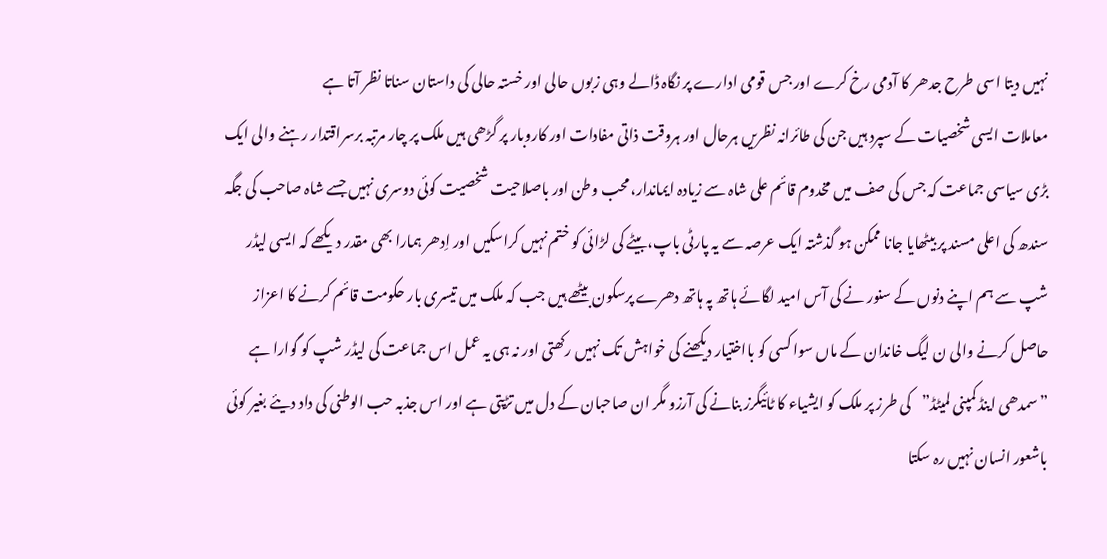نہیں دیتا اسی طرح جدھر کا آدمی رخ کرے اور جس قومی ادارے پر نگاہ ڈالے وہی زبوں حالی اور خستہ حالی کی داستان سناتا نظر آتا ہے
معاملات ایسی شخصیات کے سپرد ہیں جن کی طائرانہ نظریں ہرحال اور ہروقت ذاتی مفادات اور کاروبار پر گڑھی ہیں ملک پر چار مرتبہ برسراقتدار رہنے والی ایک بڑی سیاسی جماعت کہ جس کی صف میں مخدوم قائم علی شاہ سے زیادہ ایماندار، محب وطن اور باصلاحیت شخصیت کوئی دوسری نہیں جسے شاہ صاحب کی جگہ سندھ کی اعلی مسند پر بیٹھایا جانا ممکن ہو گذشتہ ایک عرصہ سے یہ پارٹی باپ،بیٹے کی لڑائی کو ختم نہیں کراسکیں اور اِدھر ہمارا بھی مقدر دیکھے کہ ایسی لیڈر شپ سے ہم اپنے دنوں کے سنور نے کی آس امید لگائے ہاتھ پہ ہاتھ دھرے پرسکون بیٹھے ہیں جب کہ ملک میں تیسری بار حکومت قائم کرنے کا اعزاز حاصل کرنے والی ن لیگ خاندان کے ماں سوا کسی کو بااختیار دیکھنے کی خواہش تک نہیں رکھتی اور نہ ہی یہ عمل اس جماعت کی لیڈر شپ کو گوارا ہے
”سمدھی اینڈ کمپنی لمیٹڈ”کی طرز پر ملک کو ایشیاء کا ٹائیگرز بنانے کی آرزو مگر ان صاحبان کے دل میں تڑپتی ہے اور اس جذبہ حب الوطنی کی داد دیئے بغیر کوئی باشعور انسان نہیں رہ سکتا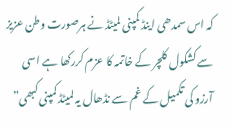کہ اس سمدھی اینڈ کمپنی لمیٹڈ نے ہرصورت وطن عزیز سے کشکول کلچر کے خاتمہ کا عزم کررکھا ہے اسی آرزو کی تکمیل کے غم سے نڈھال یہ لمیٹڈ کمپنی کبھی”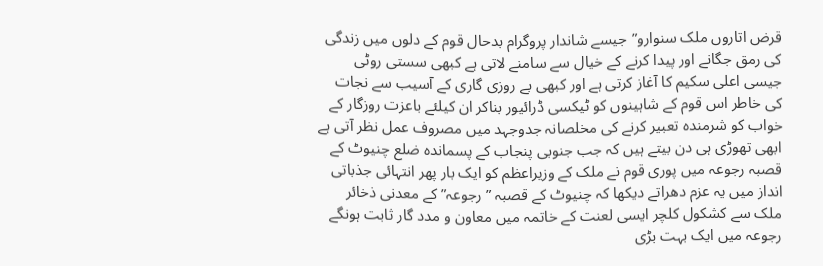قرض اتاروں ملک سنوارو”جیسے شاندار پروگرام بدحال قوم کے دلوں میں زندگی کی رمق جگانے اور پیدا کرنے کے خیال سے سامنے لاتی ہے کبھی سستی روٹی جیسی اعلی سکیم کا آغاز کرتی ہے اور کبھی بے روزی گاری کے آسیب سے نجات کی خاطر اس قوم کے شاہینوں کو ٹیکسی ڈرائیور بناکر ان کیلئے باعزت روزگار کے خواب کو شرمندہ تعبیر کرنے کی مخلصانہ جدوجہد میں مصروف عمل نظر آتی ہے
ابھی تھوڑی ہی دن بیتے ہیں کہ جب جنوبی پنجاب کے پسماندہ ضلع چنیوٹ کے قصبہ رجوعہ میں پوری قوم نے ملک کے وزیراعظم کو ایک بار پھر انتہائی جذباتی انداز میں یہ عزم دھراتے دیکھا کہ چنیوٹ کے قصبہ ”رجوعہ”کے معدنی ذخائر ملک سے کشکول کلچر ایسی لعنت کے خاتمہ میں معاون و مدد گار ثابت ہونگے رجوعہ میں ایک بہت بڑی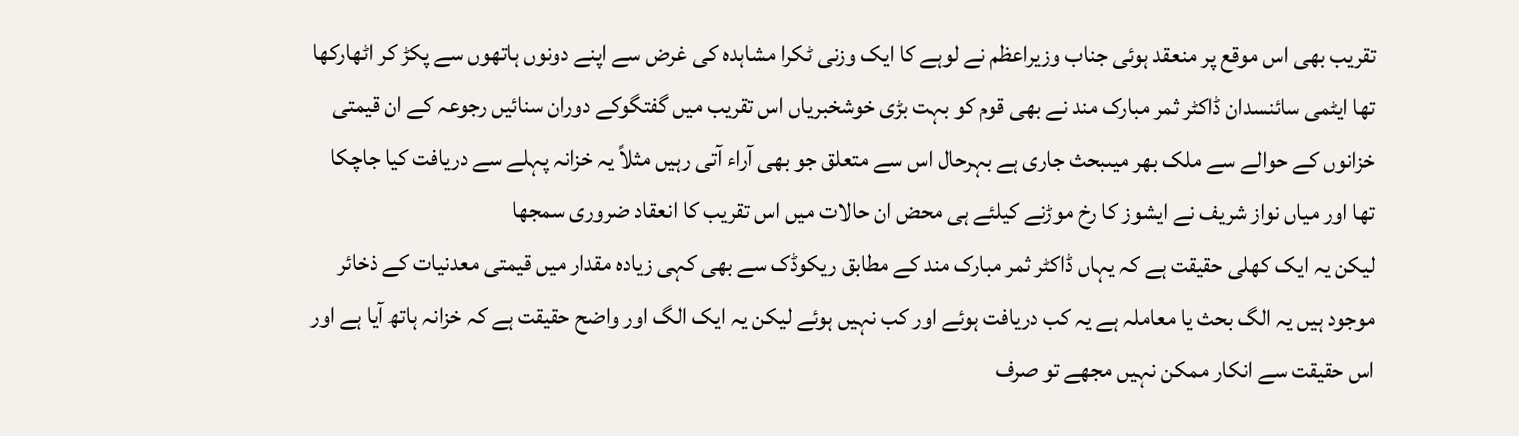تقریب بھی اس موقع پر منعقد ہوئی جناب وزیراعظم نے لوہے کا ایک وزنی ٹکرا مشاہدہ کی غرض سے اپنے دونوں ہاتھوں سے پکڑ کر اٹھارکھا تھا ایٹمی سائنسدان ڈاکٹر ثمر مبارک مند نے بھی قوم کو بہت بڑی خوشخبریاں اس تقریب میں گفتگوکے دوران سنائیں رجوعہ کے ان قیمتی خزانوں کے حوالے سے ملک بھر میںبحث جاری ہے بہرحال اس سے متعلق جو بھی آراء آتی رہیں مثلاً یہ خزانہ پہلے سے دریافت کیا جاچکا تھا اور میاں نواز شریف نے ایشوز کا رخ موڑنے کیلئے ہی محض ان حالات میں اس تقریب کا انعقاد ضروری سمجھا
لیکن یہ ایک کھلی حقیقت ہے کہ یہاں ڈاکٹر ثمر مبارک مند کے مطابق ریکوڈک سے بھی کہی زیادہ مقدار میں قیمتی معدنیات کے ذخائر موجود ہیں یہ الگ بحث یا معاملہ ہے یہ کب دریافت ہوئے اور کب نہیں ہوئے لیکن یہ ایک الگ اور واضح حقیقت ہے کہ خزانہ ہاتھ آیا ہے اور اس حقیقت سے انکار ممکن نہیں مجھے تو صرف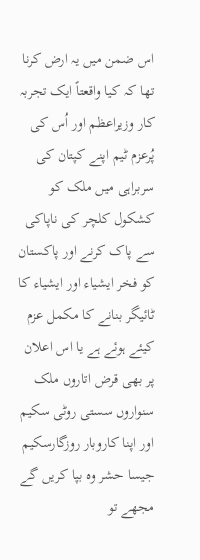اس ضمن میں یہ ارض کرنا تھا کہ کیا واقعتاً ایک تجربہ کار وزیراعظم اور اُس کی پُرعزم ٹیم اپنے کپتان کی سربراہی میں ملک کو کشکول کلچر کی ناپاکی سے پاک کرنے اور پاکستان کو فخر ایشیاء اور ایشیاء کا ٹائیگر بنانے کا مکمل عزم کیئے ہوئے ہے یا اس اعلان پر بھی قرض اتاروں ملک سنواروں سستی روٹی سکیم اور اپنا کاروبار روزگارسکیم جیسا حشر وہ بپا کریں گے
مجھے تو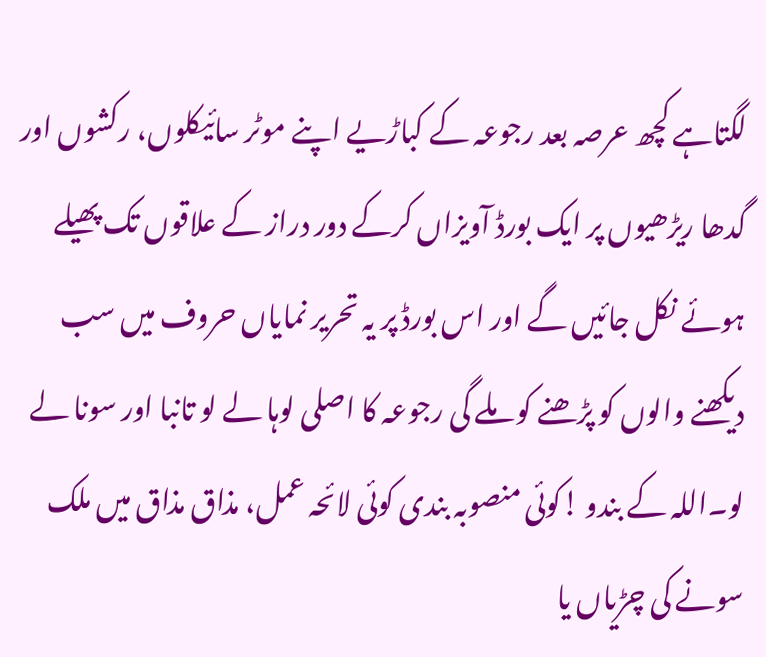لگتاہے کچھ عرصہ بعد رجوعہ کے کباڑیے اپنے موٹر سائیکلوں، رکشوں اور گدھا ریڑھیوں پر ایک بورڈ آویزاں کرکے دور دراز کے علاقوں تک پھیلے ہوئے نکل جائیں گے اور اس بورڈ پر یہ تحریر نمایاں حروف میں سب دیکھنے والوں کو پڑھنے کو ملے گی رجوعہ کا اصلی لوہا لے لو تانبا اور سونا لے لو۔اللہ کے بندو !کوئی منصوبہ بندی کوئی لائحہ عمل، مذاق مذاق میں ملک سونے کی چڑیاں یا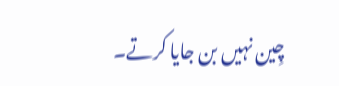چِین نہیں بن جایا کرتے۔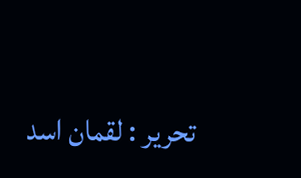تحریر : لقمان اسد